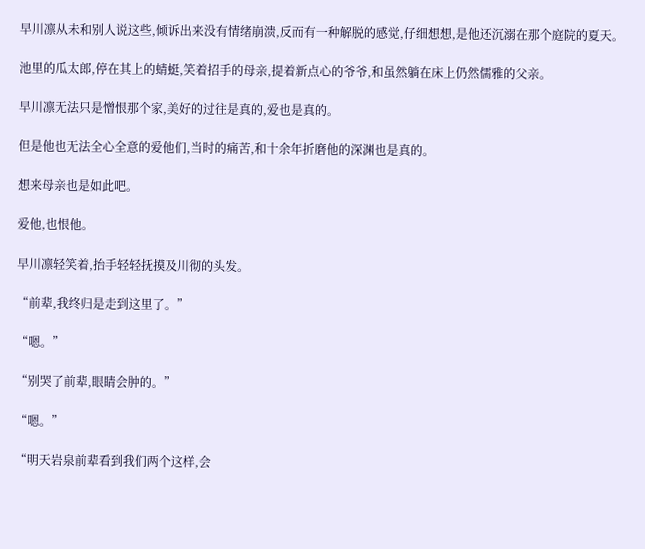早川凛从未和别人说这些,倾诉出来没有情绪崩溃,反而有一种解脱的感觉,仔细想想,是他还沉溺在那个庭院的夏天。

池里的瓜太郎,停在其上的蜻蜓,笑着招手的母亲,提着新点心的爷爷,和虽然躺在床上仍然儒雅的父亲。

早川凛无法只是憎恨那个家,美好的过往是真的,爱也是真的。

但是他也无法全心全意的爱他们,当时的痛苦,和十余年折磨他的深渊也是真的。

想来母亲也是如此吧。

爱他,也恨他。

早川凛轻笑着,抬手轻轻抚摸及川彻的头发。

“前辈,我终归是走到这里了。”

“嗯。”

“别哭了前辈,眼睛会肿的。”

“嗯。”

“明天岩泉前辈看到我们两个这样,会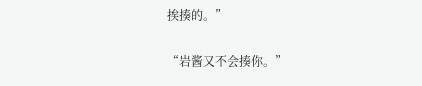挨揍的。”

“岩酱又不会揍你。”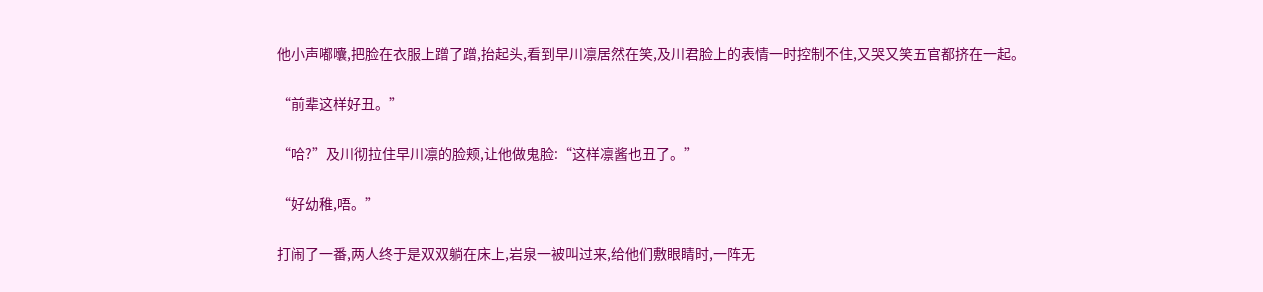他小声嘟囔,把脸在衣服上蹭了蹭,抬起头,看到早川凛居然在笑,及川君脸上的表情一时控制不住,又哭又笑五官都挤在一起。

“前辈这样好丑。”

“哈?”及川彻拉住早川凛的脸颊,让他做鬼脸:“这样凛酱也丑了。”

“好幼稚,唔。”

打闹了一番,两人终于是双双躺在床上,岩泉一被叫过来,给他们敷眼睛时,一阵无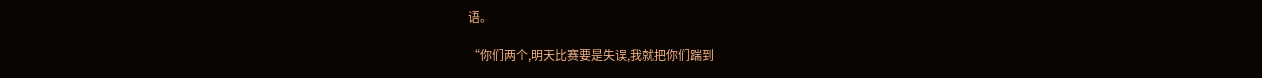语。

“你们两个,明天比赛要是失误,我就把你们踹到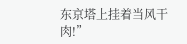东京塔上挂着当风干肉!”